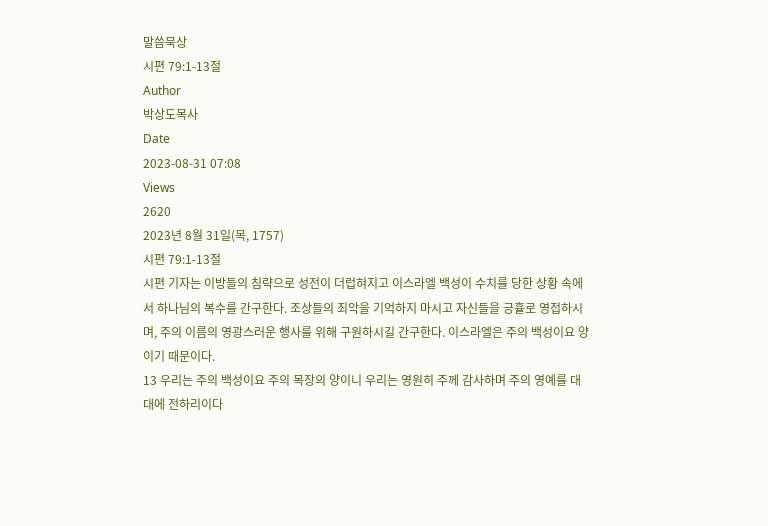말씀묵상
시편 79:1-13절
Author
박상도목사
Date
2023-08-31 07:08
Views
2620
2023년 8월 31일(목, 1757)
시편 79:1-13절
시편 기자는 이방들의 침략으로 성전이 더럽혀지고 이스라엘 백성이 수치를 당한 상황 속에서 하나님의 복수를 간구한다. 조상들의 죄악을 기억하지 마시고 자신들을 긍휼로 영접하시며, 주의 이름의 영광스러운 행사를 위해 구원하시길 간구한다. 이스라엘은 주의 백성이요 양이기 때문이다.
13 우리는 주의 백성이요 주의 목장의 양이니 우리는 영원히 주께 감사하며 주의 영예를 대대에 전하리이다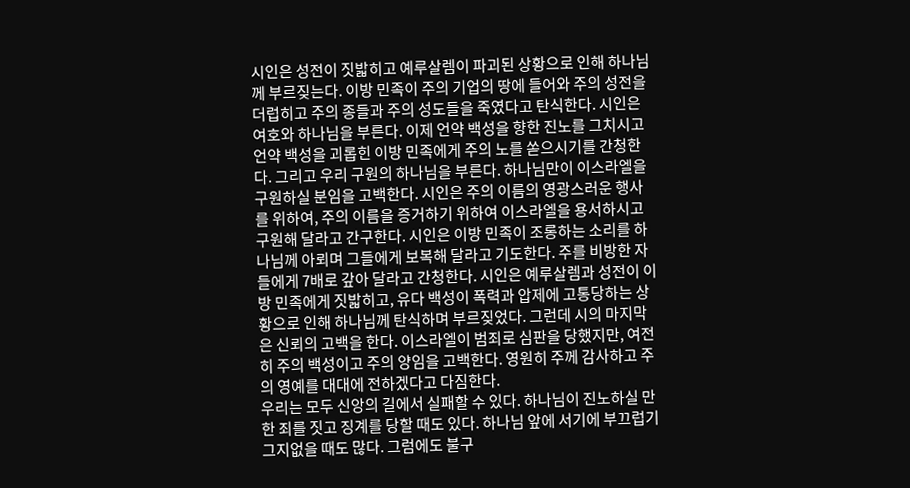시인은 성전이 짓밟히고 예루살렘이 파괴된 상황으로 인해 하나님께 부르짖는다. 이방 민족이 주의 기업의 땅에 들어와 주의 성전을 더럽히고 주의 종들과 주의 성도들을 죽였다고 탄식한다. 시인은 여호와 하나님을 부른다. 이제 언약 백성을 향한 진노를 그치시고 언약 백성을 괴롭힌 이방 민족에게 주의 노를 쏟으시기를 간청한다. 그리고 우리 구원의 하나님을 부른다. 하나님만이 이스라엘을 구원하실 분임을 고백한다. 시인은 주의 이름의 영광스러운 행사를 위하여, 주의 이름을 증거하기 위하여 이스라엘을 용서하시고 구원해 달라고 간구한다. 시인은 이방 민족이 조롱하는 소리를 하나님께 아뢰며 그들에게 보복해 달라고 기도한다. 주를 비방한 자들에게 7배로 갚아 달라고 간청한다. 시인은 예루살렘과 성전이 이방 민족에게 짓밟히고, 유다 백성이 폭력과 압제에 고통당하는 상황으로 인해 하나님께 탄식하며 부르짖었다. 그런데 시의 마지막은 신뢰의 고백을 한다. 이스라엘이 범죄로 심판을 당했지만, 여전히 주의 백성이고 주의 양임을 고백한다. 영원히 주께 감사하고 주의 영예를 대대에 전하겠다고 다짐한다.
우리는 모두 신앙의 길에서 실패할 수 있다. 하나님이 진노하실 만한 죄를 짓고 징계를 당할 때도 있다. 하나님 앞에 서기에 부끄럽기 그지없을 때도 많다. 그럼에도 불구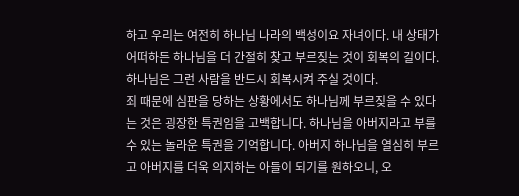하고 우리는 여전히 하나님 나라의 백성이요 자녀이다. 내 상태가 어떠하든 하나님을 더 간절히 찾고 부르짖는 것이 회복의 길이다. 하나님은 그런 사람을 반드시 회복시켜 주실 것이다.
죄 때문에 심판을 당하는 상황에서도 하나님께 부르짖을 수 있다는 것은 굉장한 특권임을 고백합니다. 하나님을 아버지라고 부를 수 있는 놀라운 특권을 기억합니다. 아버지 하나님을 열심히 부르고 아버지를 더욱 의지하는 아들이 되기를 원하오니, 오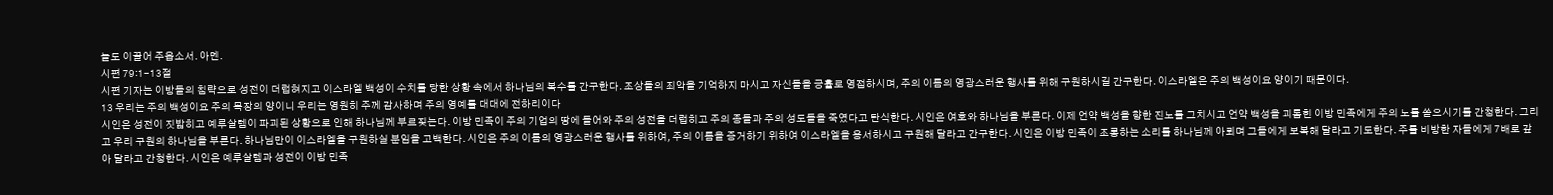늘도 이끌어 주옵소서. 아멘.
시편 79:1-13절
시편 기자는 이방들의 침략으로 성전이 더럽혀지고 이스라엘 백성이 수치를 당한 상황 속에서 하나님의 복수를 간구한다. 조상들의 죄악을 기억하지 마시고 자신들을 긍휼로 영접하시며, 주의 이름의 영광스러운 행사를 위해 구원하시길 간구한다. 이스라엘은 주의 백성이요 양이기 때문이다.
13 우리는 주의 백성이요 주의 목장의 양이니 우리는 영원히 주께 감사하며 주의 영예를 대대에 전하리이다
시인은 성전이 짓밟히고 예루살렘이 파괴된 상황으로 인해 하나님께 부르짖는다. 이방 민족이 주의 기업의 땅에 들어와 주의 성전을 더럽히고 주의 종들과 주의 성도들을 죽였다고 탄식한다. 시인은 여호와 하나님을 부른다. 이제 언약 백성을 향한 진노를 그치시고 언약 백성을 괴롭힌 이방 민족에게 주의 노를 쏟으시기를 간청한다. 그리고 우리 구원의 하나님을 부른다. 하나님만이 이스라엘을 구원하실 분임을 고백한다. 시인은 주의 이름의 영광스러운 행사를 위하여, 주의 이름을 증거하기 위하여 이스라엘을 용서하시고 구원해 달라고 간구한다. 시인은 이방 민족이 조롱하는 소리를 하나님께 아뢰며 그들에게 보복해 달라고 기도한다. 주를 비방한 자들에게 7배로 갚아 달라고 간청한다. 시인은 예루살렘과 성전이 이방 민족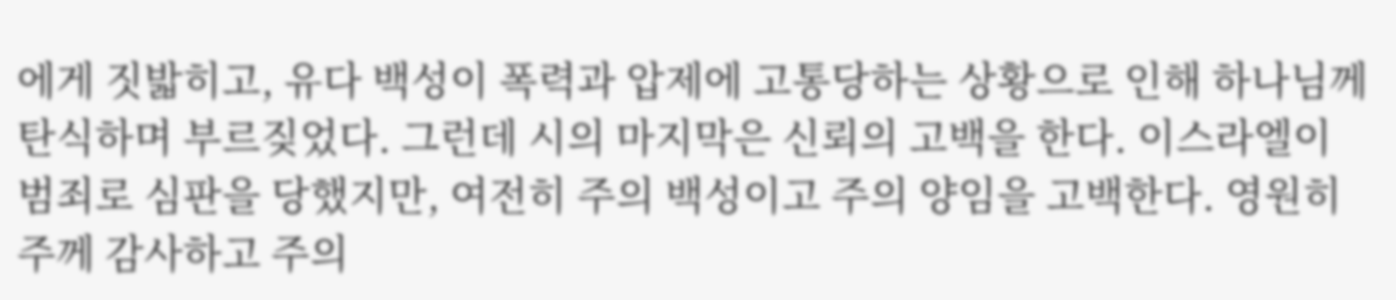에게 짓밟히고, 유다 백성이 폭력과 압제에 고통당하는 상황으로 인해 하나님께 탄식하며 부르짖었다. 그런데 시의 마지막은 신뢰의 고백을 한다. 이스라엘이 범죄로 심판을 당했지만, 여전히 주의 백성이고 주의 양임을 고백한다. 영원히 주께 감사하고 주의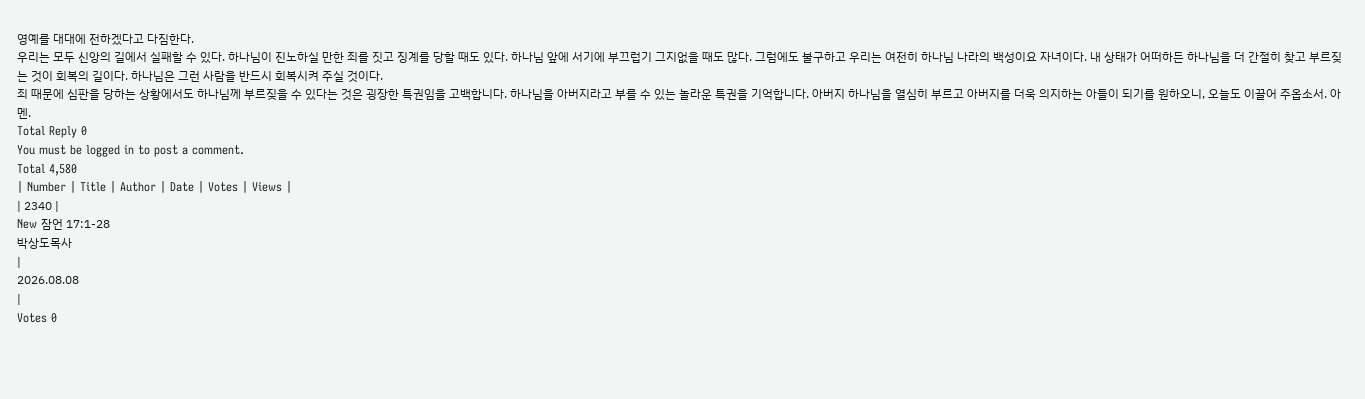영예를 대대에 전하겠다고 다짐한다.
우리는 모두 신앙의 길에서 실패할 수 있다. 하나님이 진노하실 만한 죄를 짓고 징계를 당할 때도 있다. 하나님 앞에 서기에 부끄럽기 그지없을 때도 많다. 그럼에도 불구하고 우리는 여전히 하나님 나라의 백성이요 자녀이다. 내 상태가 어떠하든 하나님을 더 간절히 찾고 부르짖는 것이 회복의 길이다. 하나님은 그런 사람을 반드시 회복시켜 주실 것이다.
죄 때문에 심판을 당하는 상황에서도 하나님께 부르짖을 수 있다는 것은 굉장한 특권임을 고백합니다. 하나님을 아버지라고 부를 수 있는 놀라운 특권을 기억합니다. 아버지 하나님을 열심히 부르고 아버지를 더욱 의지하는 아들이 되기를 원하오니, 오늘도 이끌어 주옵소서. 아멘.
Total Reply 0
You must be logged in to post a comment.
Total 4,580
| Number | Title | Author | Date | Votes | Views |
| 2340 |
New 잠언 17:1-28
박상도목사
|
2026.08.08
|
Votes 0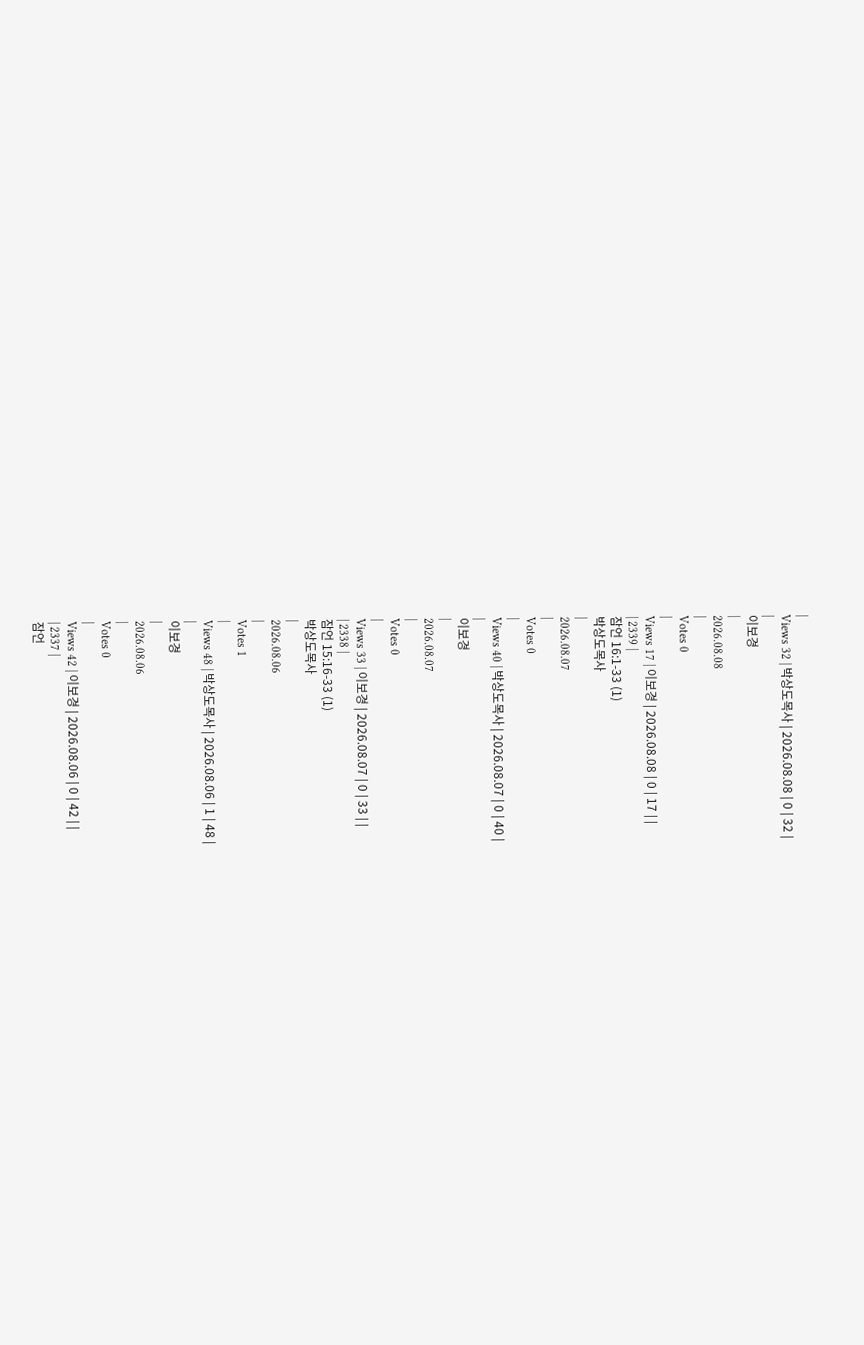|
Views 32 | 박상도목사 | 2026.08.08 | 0 | 32 |
|
이보경
|
2026.08.08
|
Votes 0
|
Views 17 | 이보경 | 2026.08.08 | 0 | 17 | |
| 2339 |
잠언 16:1-33 (1)
박상도목사
|
2026.08.07
|
Votes 0
|
Views 40 | 박상도목사 | 2026.08.07 | 0 | 40 |
|
이보경
|
2026.08.07
|
Votes 0
|
Views 33 | 이보경 | 2026.08.07 | 0 | 33 | |
| 2338 |
잠언 15:16-33 (1)
박상도목사
|
2026.08.06
|
Votes 1
|
Views 48 | 박상도목사 | 2026.08.06 | 1 | 48 |
|
이보경
|
2026.08.06
|
Votes 0
|
Views 42 | 이보경 | 2026.08.06 | 0 | 42 | |
| 2337 |
잠언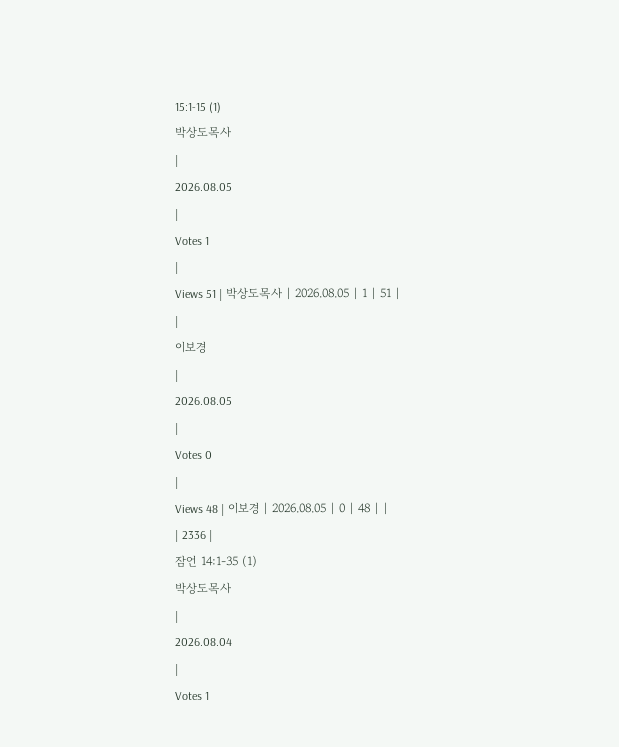15:1-15 (1)
박상도목사
|
2026.08.05
|
Votes 1
|
Views 51 | 박상도목사 | 2026.08.05 | 1 | 51 |
|
이보경
|
2026.08.05
|
Votes 0
|
Views 48 | 이보경 | 2026.08.05 | 0 | 48 | |
| 2336 |
잠언 14:1-35 (1)
박상도목사
|
2026.08.04
|
Votes 1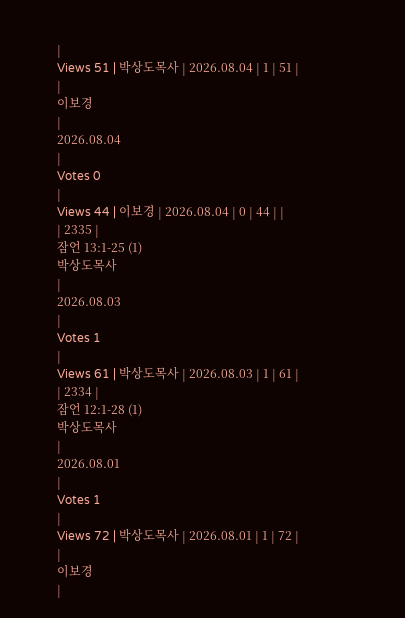|
Views 51 | 박상도목사 | 2026.08.04 | 1 | 51 |
|
이보경
|
2026.08.04
|
Votes 0
|
Views 44 | 이보경 | 2026.08.04 | 0 | 44 | |
| 2335 |
잠언 13:1-25 (1)
박상도목사
|
2026.08.03
|
Votes 1
|
Views 61 | 박상도목사 | 2026.08.03 | 1 | 61 |
| 2334 |
잠언 12:1-28 (1)
박상도목사
|
2026.08.01
|
Votes 1
|
Views 72 | 박상도목사 | 2026.08.01 | 1 | 72 |
|
이보경
|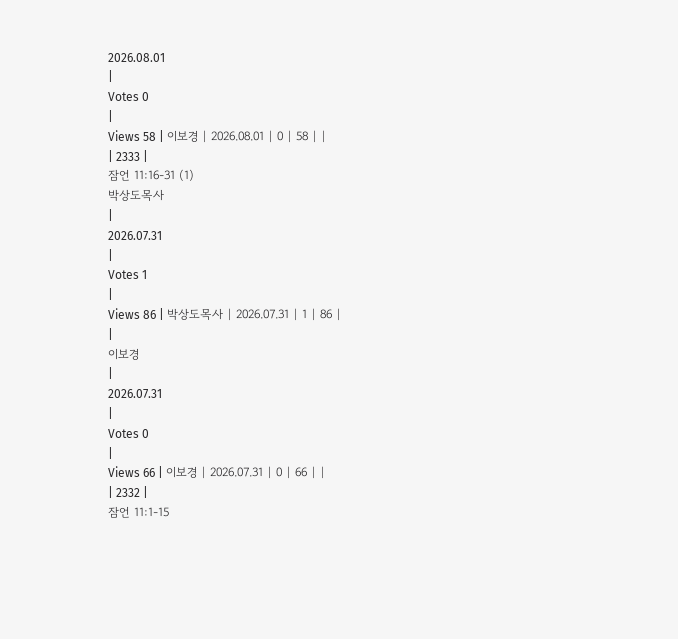2026.08.01
|
Votes 0
|
Views 58 | 이보경 | 2026.08.01 | 0 | 58 | |
| 2333 |
잠언 11:16-31 (1)
박상도목사
|
2026.07.31
|
Votes 1
|
Views 86 | 박상도목사 | 2026.07.31 | 1 | 86 |
|
이보경
|
2026.07.31
|
Votes 0
|
Views 66 | 이보경 | 2026.07.31 | 0 | 66 | |
| 2332 |
잠언 11:1-15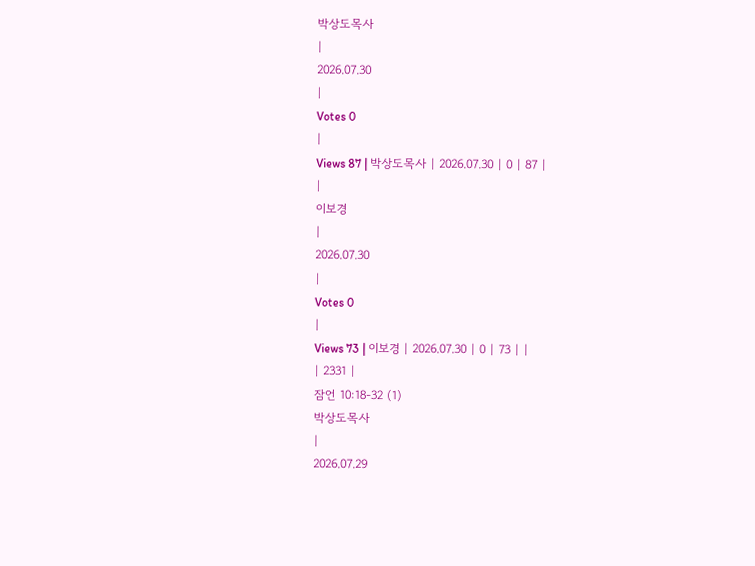박상도목사
|
2026.07.30
|
Votes 0
|
Views 87 | 박상도목사 | 2026.07.30 | 0 | 87 |
|
이보경
|
2026.07.30
|
Votes 0
|
Views 73 | 이보경 | 2026.07.30 | 0 | 73 | |
| 2331 |
잠언 10:18-32 (1)
박상도목사
|
2026.07.29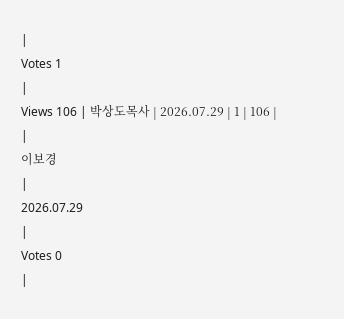|
Votes 1
|
Views 106 | 박상도목사 | 2026.07.29 | 1 | 106 |
|
이보경
|
2026.07.29
|
Votes 0
|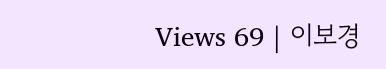Views 69 | 이보경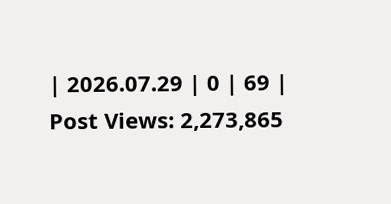| 2026.07.29 | 0 | 69 |
Post Views: 2,273,865